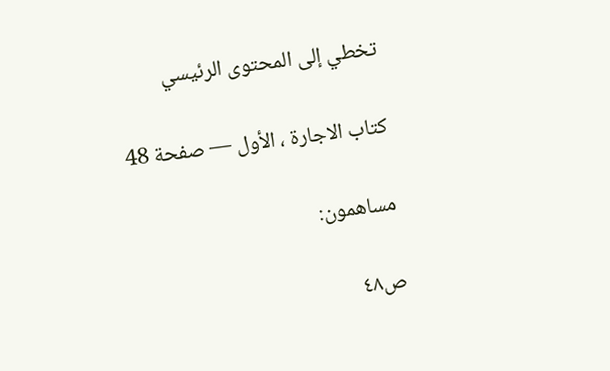تخطي إلى المحتوى الرئيسي

كتاب الاجارة ، الأول — صفحة 48

مساهمون:

ص٤٨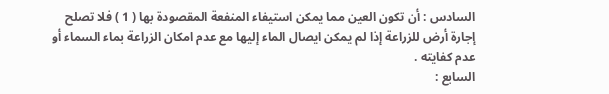السادس : أن تكون العين مما يمكن استيفاء المنفعة المقصودة بها ( 1 ) فلا تصلح إجارة أرض للزراعة إذا لم يمكن ايصال الماء إليها مع عدم امكان الزراعة بماء السماء أو عدم كفايته .
السابع :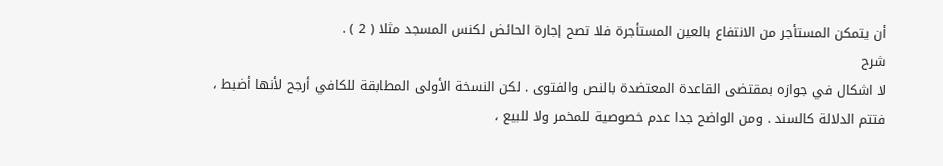أن يتمكن المستأجر من الانتفاع بالعين المستأجرة فلا تصح إجارة الحائض لكنس المسجد مثلا ( 2 ) .
شرح
لا اشكال في جوازه بمقتضى القاعدة المعتضدة بالنص والفتوى . لكن النسخة الأولى المطابقة للكافي أرجح لأنها أضبط ، فتتم الدلالة كالسند . ومن الواضح جدا عدم خصوصية للمخمر ولا للبيع ،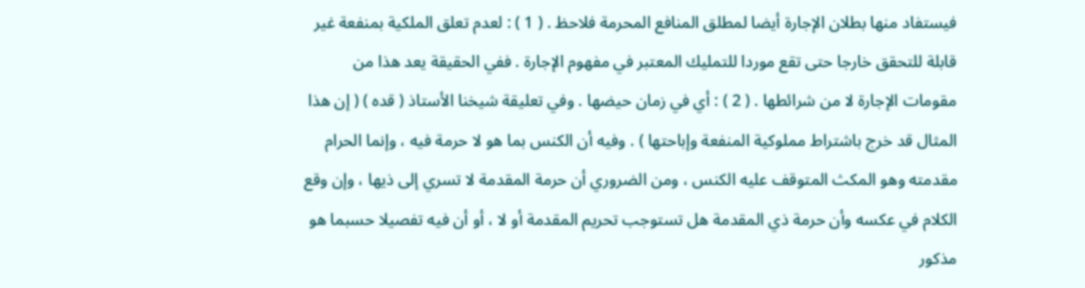فيستفاد منها بطلان الإجارة أيضا لمطلق المنافع المحرمة فلاحظ . ( 1 ) : لعدم تعلق الملكية بمنفعة غير قابلة للتحقق خارجا حتى تقع موردا للتمليك المعتبر في مفهوم الإجارة . ففي الحقيقة يعد هذا من مقومات الإجارة لا من شرائطها . ( 2 ) : أي في زمان حيضها . وفي تعليقة شيخنا الأستاذ ( قده ) ( إن هذا المثال قد خرج باشتراط مملوكية المنفعة وإباحتها ) . وفيه أن الكنس بما هو لا حرمة فيه ، وإنما الحرام مقدمته وهو المكث المتوقف عليه الكنس ، ومن الضروري أن حرمة المقدمة لا تسري إلى ذيها ، وإن وقع الكلام في عكسه وأن حرمة ذي المقدمة هل تستوجب تحريم المقدمة أو لا ، أو أن فيه تفصيلا حسبما هو مذكور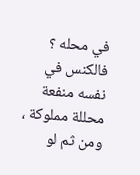في محله ؟ فالكنس في نفسه منفعة محللة مملوكة ، ومن ثم لو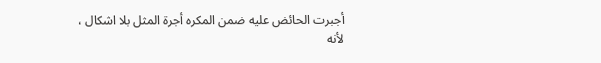أجبرت الحائض عليه ضمن المكره أجرة المثل بلا اشكال ، لأنه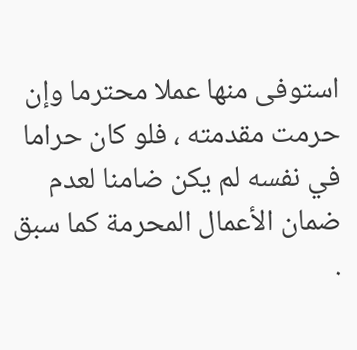استوفى منها عملا محترما وإن حرمت مقدمته ، فلو كان حراما في نفسه لم يكن ضامنا لعدم ضمان الأعمال المحرمة كما سبق .